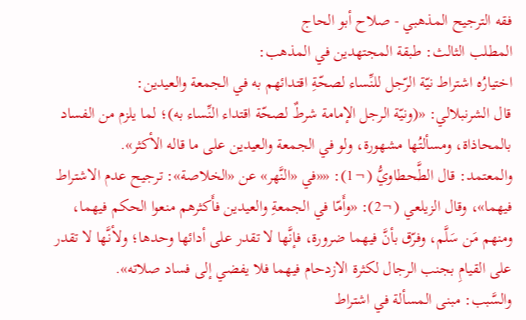فقه الترجيح المذهبي - صلاح أبو الحاج
المطلب الثالث: طبقة المجتهدين في المذهب:
اختيارُه اشتراط نيّة الرّجل للنِّساء لصحّةِ اقتدائهم به في الجمعة والعيدين:
قال الشرنبلالي: «(ونيّة الرجل الإمامة شرطٌ لصحّة اقتداء النِّساء به)؛ لما يلزم من الفساد بالمحاذاة، ومسألتُها مشهورة، ولو في الجمعة والعيدين على ما قاله الأكثر».
والمعتمد: قال الطَّحطاويُّ (¬1): ««في «النَّهر» عن «الخلاصة»: ترجيح عدم الاشتراط فيهما»، وقال الزيلعي (¬2): «وأَمّا في الجمعةِ والعيدين فأَكثرهم منعوا الحكم فيهما، ومنهم مَن سَلَّم، وفرّق بأنَّ فيهما ضرورة، فإنَّها لا تقدر على أدائها وحدها؛ ولأنَّها لا تقدر على القيامِ بجنب الرجال لكثرة الازدحام فيهما فلا يفضي إلى فساد صلاته».
والسَّبب: مبنى المسألة في اشتراط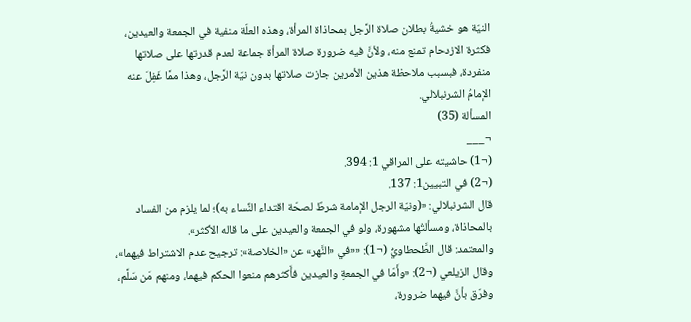النيّة هو خشيةُ بطلان صلاة الرَّجل بمحاذاة المرأة، وهذه العلّة منفية في الجمعة والعيدين، فكثرة الازدحام تمنع منه، ولأنَّ فيه ضرورة صلاة المرأة جماعة لعدم قدرتها على صلاتها منفردة، فبسبب ملاحظة هذين الأمرين جازت صلاتها بدون نيّة الرَّجل، وهذا ممَّا غَفِلَ عنه الإمامُ الشرنبلالي.
المسألة (35)
¬___
(¬1) حاشيته على المراقي 1: 394.
(¬2) في التبيين1: 137.
قال الشرنبلالي: «(ونيّة الرجل الإمامة شرطٌ لصحّة اقتداء النِّساء به)؛ لما يلزم من الفساد بالمحاذاة، ومسألتُها مشهورة، ولو في الجمعة والعيدين على ما قاله الأكثر».
والمعتمد: قال الطَّحطاويُّ (¬1): ««في «النَّهر» عن «الخلاصة»: ترجيح عدم الاشتراط فيهما»، وقال الزيلعي (¬2): «وأَمّا في الجمعةِ والعيدين فأَكثرهم منعوا الحكم فيهما، ومنهم مَن سَلَّم، وفرّق بأنَّ فيهما ضرورة،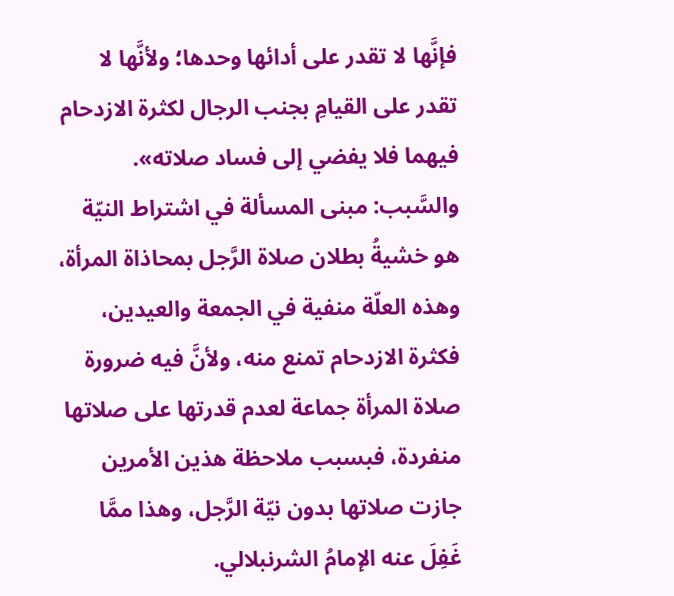فإنَّها لا تقدر على أدائها وحدها؛ ولأنَّها لا تقدر على القيامِ بجنب الرجال لكثرة الازدحام فيهما فلا يفضي إلى فساد صلاته».
والسَّبب: مبنى المسألة في اشتراط النيّة هو خشيةُ بطلان صلاة الرَّجل بمحاذاة المرأة، وهذه العلّة منفية في الجمعة والعيدين، فكثرة الازدحام تمنع منه، ولأنَّ فيه ضرورة صلاة المرأة جماعة لعدم قدرتها على صلاتها منفردة، فبسبب ملاحظة هذين الأمرين جازت صلاتها بدون نيّة الرَّجل، وهذا ممَّا غَفِلَ عنه الإمامُ الشرنبلالي.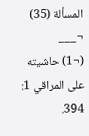المسألة (35)
¬___
(¬1) حاشيته على المراقي 1: 394.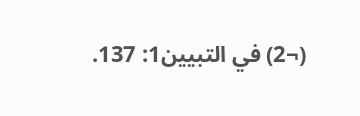(¬2) في التبيين1: 137.